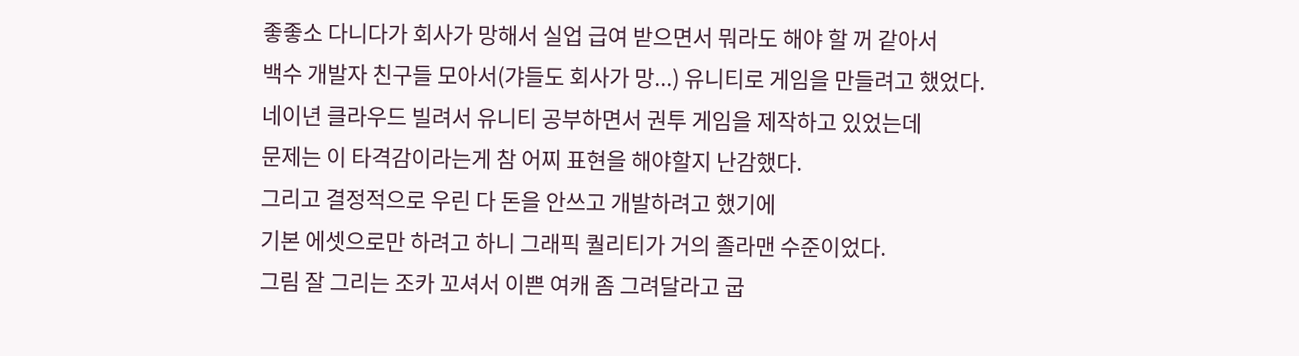좋좋소 다니다가 회사가 망해서 실업 급여 받으면서 뭐라도 해야 할 꺼 같아서
백수 개발자 친구들 모아서(갸들도 회사가 망...) 유니티로 게임을 만들려고 했었다.
네이년 클라우드 빌려서 유니티 공부하면서 권투 게임을 제작하고 있었는데
문제는 이 타격감이라는게 참 어찌 표현을 해야할지 난감했다.
그리고 결정적으로 우린 다 돈을 안쓰고 개발하려고 했기에
기본 에셋으로만 하려고 하니 그래픽 퀄리티가 거의 졸라맨 수준이었다.
그림 잘 그리는 조카 꼬셔서 이쁜 여캐 좀 그려달라고 굽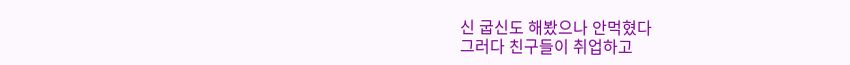신 굽신도 해봤으나 안먹혔다
그러다 친구들이 취업하고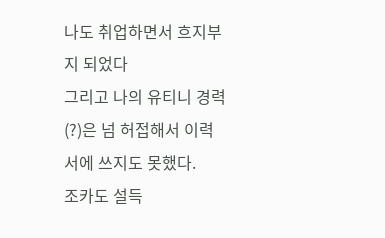나도 취업하면서 흐지부지 되었다
그리고 나의 유티니 경력(?)은 넘 허접해서 이력서에 쓰지도 못했다.
조카도 설득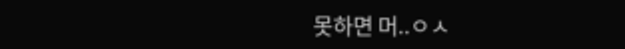못하면 머..ㅇㅅ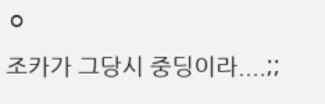ㅇ
조카가 그당시 중딩이라....;;